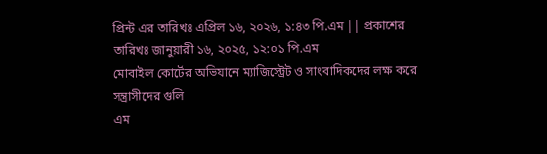প্রিন্ট এর তারিখঃ এপ্রিল ১৬, ২০২৬, ১:৪৩ পি.এম || প্রকাশের তারিখঃ জানুয়ারী ১৬, ২০২৫, ১২:০১ পি.এম
মোবাইল কোর্টের অভিযানে ম্যাজিস্ট্রেট ও সাংবাদিকদের লক্ষ করে সন্ত্রাসীদের গুলি
এম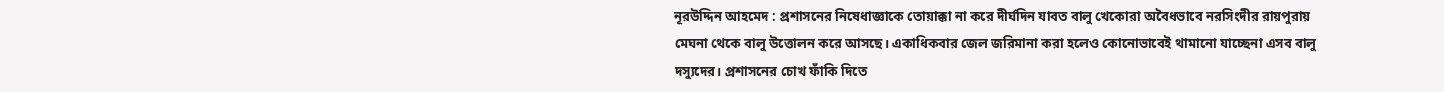নূরউদ্দিন আহমেদ : প্রশাসনের নিষেধাজ্ঞাকে তোয়াক্কা না করে দীর্ঘদিন যাবত বালু খেকোরা অবৈধভাবে নরসিংদীর রায়পুরায় মেঘনা থেকে বালু উত্তোলন করে আসছে। একাধিকবার জেল জরিমানা করা হলেও কোনোভাবেই থামানো যাচ্ছেনা এসব বালু দস্যুদের। প্রশাসনের চোখ ফাঁকি দিতে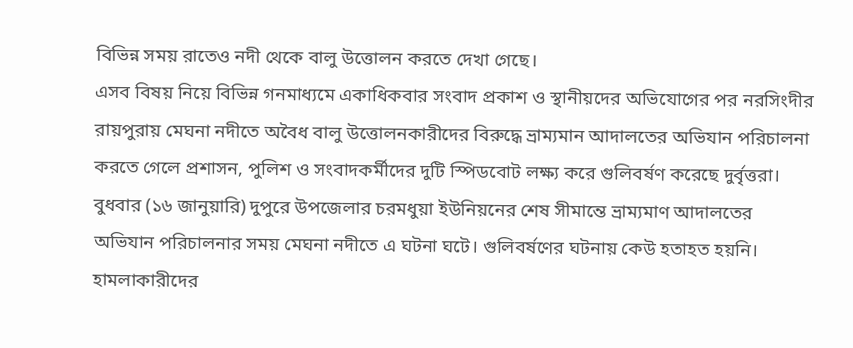বিভিন্ন সময় রাতেও নদী থেকে বালু উত্তোলন করতে দেখা গেছে।
এসব বিষয় নিয়ে বিভিন্ন গনমাধ্যমে একাধিকবার সংবাদ প্রকাশ ও স্থানীয়দের অভিযোগের পর নরসিংদীর রায়পুরায় মেঘনা নদীতে অবৈধ বালু উত্তোলনকারীদের বিরুদ্ধে ভ্রাম্যমান আদালতের অভিযান পরিচালনা করতে গেলে প্রশাসন, পুলিশ ও সংবাদকর্মীদের দুটি স্পিডবোট লক্ষ্য করে গুলিবর্ষণ করেছে দুর্বৃত্তরা।
বুধবার (১৬ জানুয়ারি) দুপুরে উপজেলার চরমধুয়া ইউনিয়নের শেষ সীমান্তে ভ্রাম্যমাণ আদালতের অভিযান পরিচালনার সময় মেঘনা নদীতে এ ঘটনা ঘটে। গুলিবর্ষণের ঘটনায় কেউ হতাহত হয়নি। হামলাকারীদের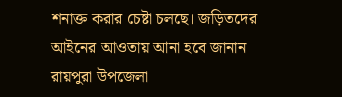শনাক্ত করার চেষ্টা চলছে। জড়িতদের আইনের আওতায় আনা হবে জানান রায়পুরা উপজেলা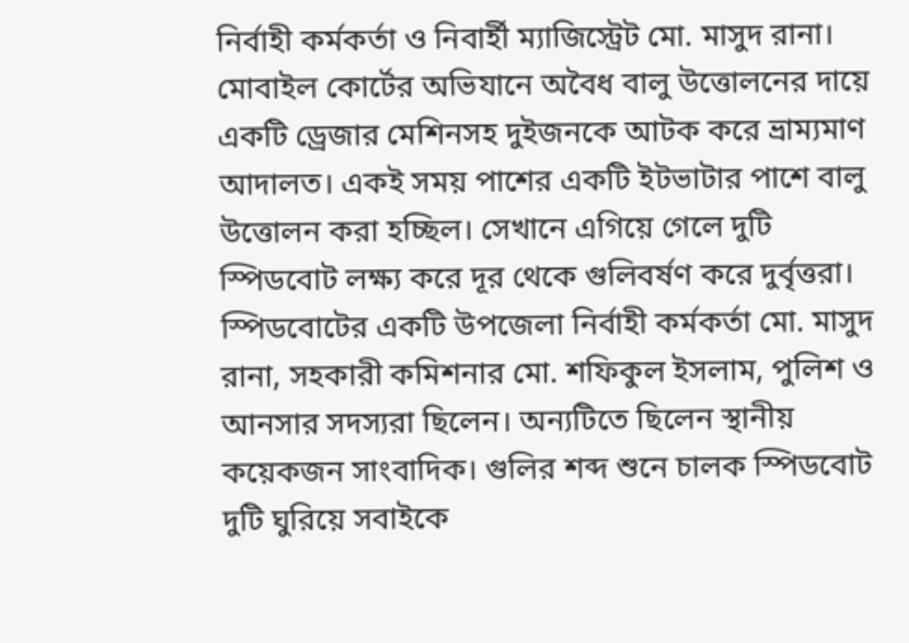নির্বাহী কর্মকর্তা ও নিবার্হী ম্যাজিস্ট্রেট মো. মাসুদ রানা।
মোবাইল কোর্টের অভিযানে অবৈধ বালু উত্তোলনের দায়ে একটি ড্রেজার মেশিনসহ দুইজনকে আটক করে ভ্রাম্যমাণ আদালত। একই সময় পাশের একটি ইটভাটার পাশে বালু উত্তোলন করা হচ্ছিল। সেখানে এগিয়ে গেলে দুটি স্পিডবোট লক্ষ্য করে দূর থেকে গুলিবর্ষণ করে দুর্বৃত্তরা। স্পিডবোটের একটি উপজেলা নির্বাহী কর্মকর্তা মো. মাসুদ রানা, সহকারী কমিশনার মো. শফিকুল ইসলাম, পুলিশ ও আনসার সদস্যরা ছিলেন। অন্যটিতে ছিলেন স্থানীয় কয়েকজন সাংবাদিক। গুলির শব্দ শুনে চালক স্পিডবোট দুটি ঘুরিয়ে সবাইকে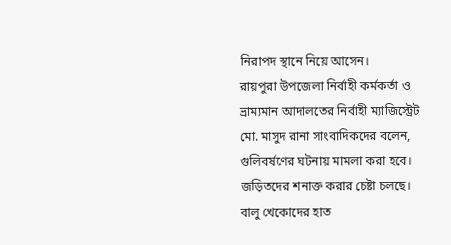নিরাপদ স্থানে নিয়ে আসেন।
রায়পুরা উপজেলা নির্বাহী কর্মকর্তা ও ভ্রাম্যমান আদালতের নির্বাহী ম্যাজিস্ট্রেট মো. মাসুদ রানা সাংবাদিকদের বলেন, গুলিবর্ষণের ঘটনায় মামলা করা হবে। জড়িতদের শনাক্ত করার চেষ্টা চলছে। বালু খেকোদের হাত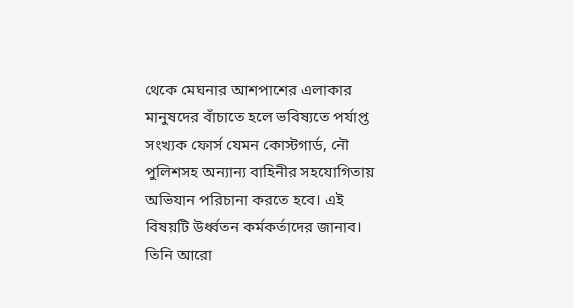থেকে মেঘনার আশপাশের এলাকার মানুষদের বাঁচাতে হলে ভবিষ্যতে পর্যাপ্ত সংখ্যক ফোর্স যেমন কোস্টগার্ড, নৌ পুলিশসহ অন্যান্য বাহিনীর সহযোগিতায় অভিযান পরিচানা করতে হবে। এই বিষয়টি উর্ধ্বতন কর্মকর্তাদের জানাব। তিনি আরো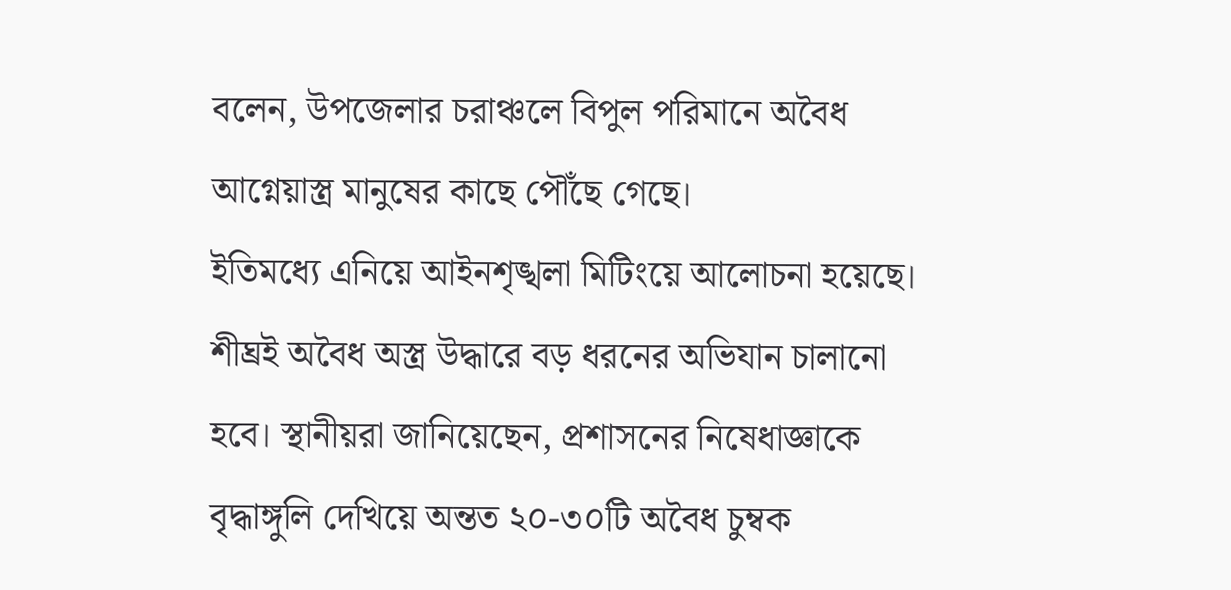বলেন, উপজেলার চরাঞ্চলে বিপুল পরিমানে অবৈধ আগ্নেয়াস্ত্র মানুষের কাছে পৌঁছে গেছে।
ইতিমধ্যে এনিয়ে আইনশৃঙ্খলা মিটিংয়ে আলোচনা হয়েছে। শীঘ্রই অবৈধ অস্ত্র উদ্ধারে বড় ধরনের অভিযান চালানো হবে। স্থানীয়রা জানিয়েছেন, প্রশাসনের নিষেধাজ্ঞাকে বৃদ্ধাঙ্গুলি দেখিয়ে অন্তত ২০-৩০টি অবৈধ চুম্বক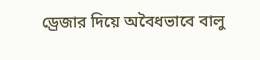ড্রেজার দিয়ে অবৈধভাবে বালু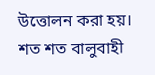উত্তোলন করা হয়। শত শত বালুবাহী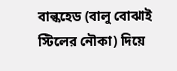বাল্কহেড (বালু বোঝাই স্টিলের নৌকা) দিয়ে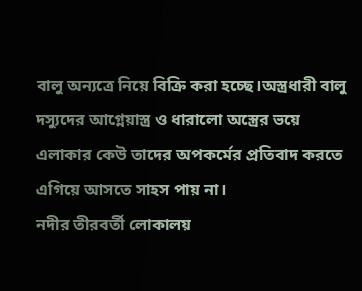বালু অন্যত্রে নিয়ে বিক্রি করা হচ্ছে।অস্ত্রধারী বালু দস্যুদের আগ্নেয়াস্ত্র ও ধারালো অস্ত্রের ভয়ে এলাকার কেউ তাদের অপকর্মের প্রতিবাদ করতে এগিয়ে আসতে সাহস পায় না।
নদীর তীরবর্তী লোকালয়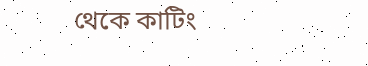থেকে কাটিং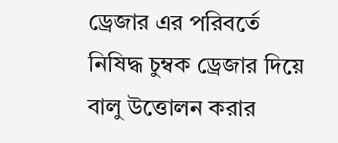ড্রেজার এর পরিবর্তে নিষিদ্ধ চুম্বক ড্রেজার দিয়ে বালু উত্তোলন করার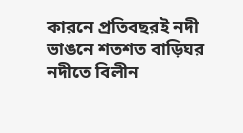কারনে প্রতিবছরই নদী ভাঙনে শতশত বাড়িঘর নদীতে বিলীন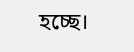হচ্ছে।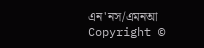এন'নস/এমনআ
Copyright ©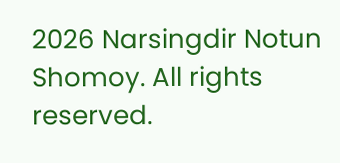2026 Narsingdir Notun Shomoy. All rights reserved.